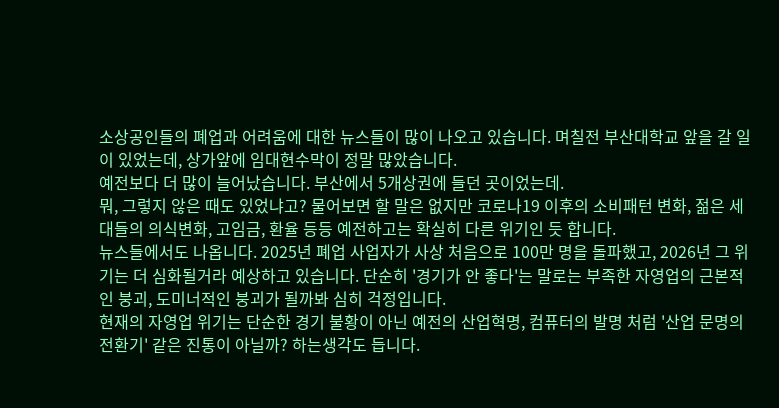소상공인들의 폐업과 어려움에 대한 뉴스들이 많이 나오고 있습니다. 며칠전 부산대학교 앞을 갈 일이 있었는데, 상가앞에 임대현수막이 정말 많았습니다.
예전보다 더 많이 늘어났습니다. 부산에서 5개상권에 들던 곳이었는데.
뭐, 그렇지 않은 때도 있었냐고? 물어보면 할 말은 없지만 코로나19 이후의 소비패턴 변화, 젊은 세대들의 의식변화, 고임금, 환율 등등 예전하고는 확실히 다른 위기인 듯 합니다.
뉴스들에서도 나옵니다. 2025년 폐업 사업자가 사상 처음으로 100만 명을 돌파했고, 2026년 그 위기는 더 심화될거라 예상하고 있습니다. 단순히 '경기가 안 좋다'는 말로는 부족한 자영업의 근본적인 붕괴, 도미너적인 붕괴가 될까봐 심히 걱정입니다.
현재의 자영업 위기는 단순한 경기 불황이 아닌 예전의 산업혁명, 컴퓨터의 발명 처럼 '산업 문명의 전환기' 같은 진통이 아닐까? 하는생각도 듭니다.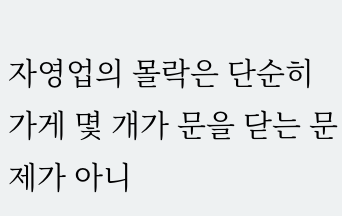자영업의 몰락은 단순히 가게 몇 개가 문을 닫는 문제가 아니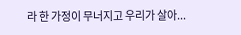라 한 가정이 무너지고 우리가 살아...